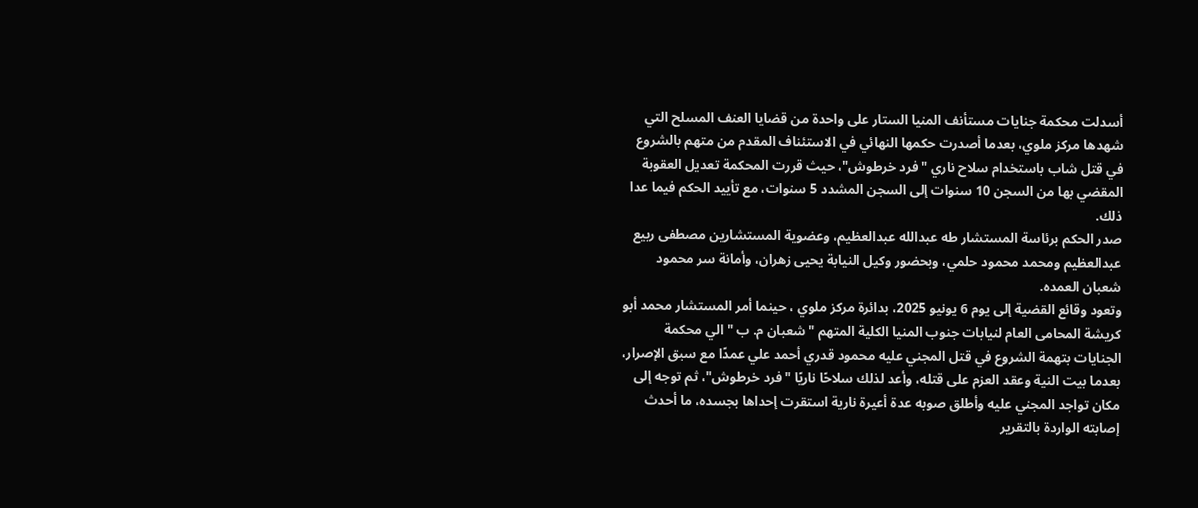أسدلت محكمة جنايات مستأنف المنيا الستار على واحدة من قضايا العنف المسلح التي شهدها مركز ملوي، بعدما أصدرت حكمها النهائي في الاستئناف المقدم من متهم بالشروع في قتل شاب باستخدام سلاح ناري "فرد خرطوش"، حيث قررت المحكمة تعديل العقوبة المقضي بها من السجن 10 سنوات إلى السجن المشدد 5 سنوات، مع تأييد الحكم فيما عدا ذلك.
صدر الحكم برئاسة المستشار طه عبدالله عبدالعظيم، وعضوية المستشارين مصطفى ربيع عبدالعظيم ومحمد محمود حلمي، وبحضور وكيل النيابة يحيى زهران، وأمانة سر محمود شعبان العمده.
وتعود وقائع القضية إلى يوم 6 يونيو 2025، بدائرة مركز ملوي ، حينما أمر المستشار محمد أبو كريشة المحامى العام لنيابات جنوب المنيا الكلية المتهم "شعبان م. ب " الي محكمة الجنايات بتهمة الشروع في قتل المجني عليه محمود قدري أحمد علي عمدًا مع سبق الإصرار، بعدما بيت النية وعقد العزم على قتله، وأعد لذلك سلاحًا ناريًا "فرد خرطوش"، ثم توجه إلى مكان تواجد المجني عليه وأطلق صوبه عدة أعيرة نارية استقرت إحداها بجسده، ما أحدث إصابته الواردة بالتقرير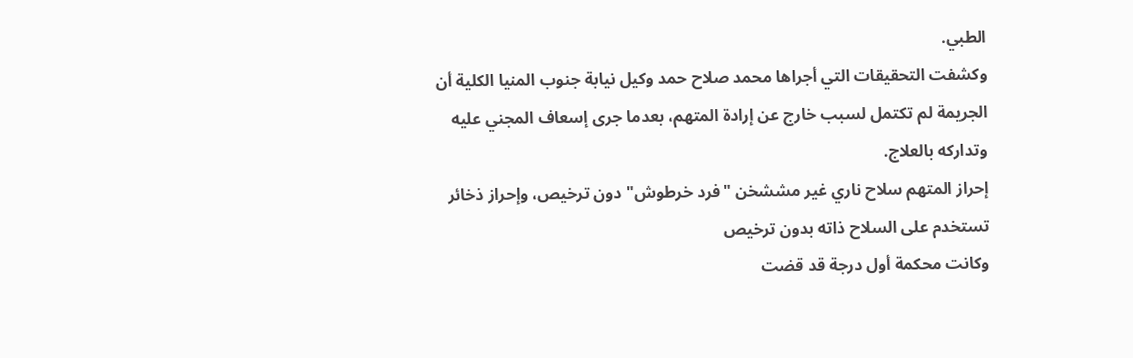الطبي.
وكشفت التحقيقات التي أجراها محمد صلاح حمد وكيل نيابة جنوب المنيا الكلية أن الجريمة لم تكتمل لسبب خارج عن إرادة المتهم، بعدما جرى إسعاف المجني عليه وتداركه بالعلاج.
إحراز المتهم سلاح ناري غير مششخن "فرد خرطوش" دون ترخيص، وإحراز ذخائر تستخدم على السلاح ذاته بدون ترخيص
وكانت محكمة أول درجة قد قضت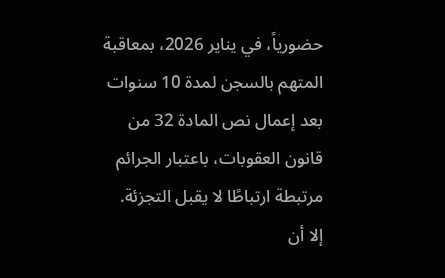حضورياً، في يناير 2026، بمعاقبة المتهم بالسجن لمدة 10 سنوات بعد إعمال نص المادة 32 من قانون العقوبات، باعتبار الجرائم مرتبطة ارتباطًا لا يقبل التجزئة.
إلا أن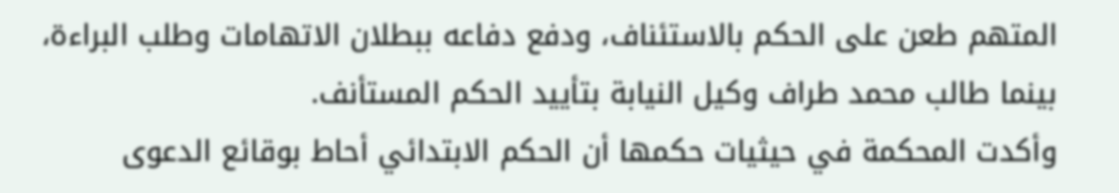المتهم طعن على الحكم بالاستئناف، ودفع دفاعه ببطلان الاتهامات وطلب البراءة، بينما طالب محمد طراف وكيل النيابة بتأييد الحكم المستأنف.
وأكدت المحكمة في حيثيات حكمها أن الحكم الابتدائي أحاط بوقائع الدعوى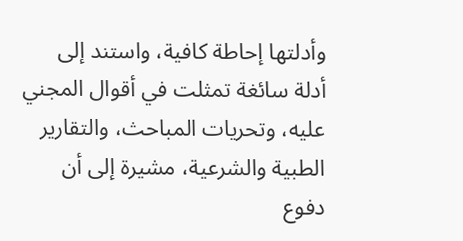وأدلتها إحاطة كافية، واستند إلى أدلة سائغة تمثلت في أقوال المجني عليه، وتحريات المباحث، والتقارير الطبية والشرعية، مشيرة إلى أن دفوع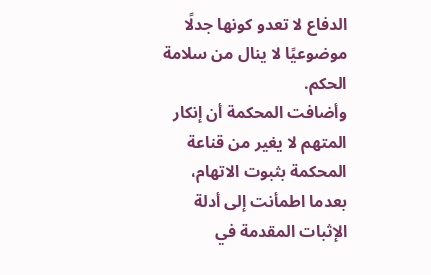الدفاع لا تعدو كونها جدلًا موضوعيًا لا ينال من سلامة الحكم.
وأضافت المحكمة أن إنكار المتهم لا يغير من قناعة المحكمة بثبوت الاتهام، بعدما اطمأنت إلى أدلة الإثبات المقدمة في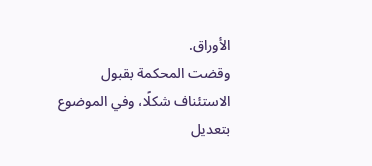الأوراق.
وقضت المحكمة بقبول الاستئناف شكلًا، وفي الموضوع بتعديل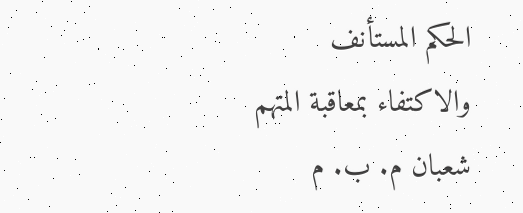الحكم المستأنف والاكتفاء بمعاقبة المتهم شعبان م. ب. م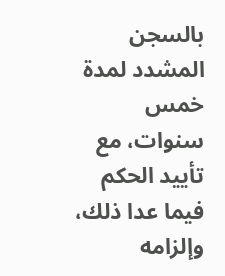بالسجن المشدد لمدة خمس سنوات، مع تأييد الحكم فيما عدا ذلك، وإلزامه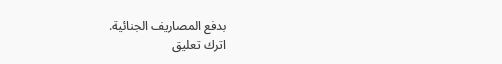بدفع المصاريف الجنائية.
اترك تعليق